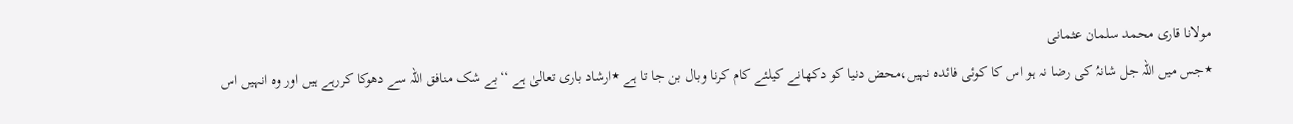مولانا قاری محمد سلمان عثمانی
٭جس میں اللہ جل شانہُ کی رضا نہ ہو اس کا کوئی فائدہ نہیں،محض دنیا کو دکھانے کیلئے کام کرنا وبال بن جا تا ہے ٭ارشاد باری تعالیٰ ہے ‘‘بے شک منافق اللہ سے دھوکا کررہے ہیں اور وہ انہیں اس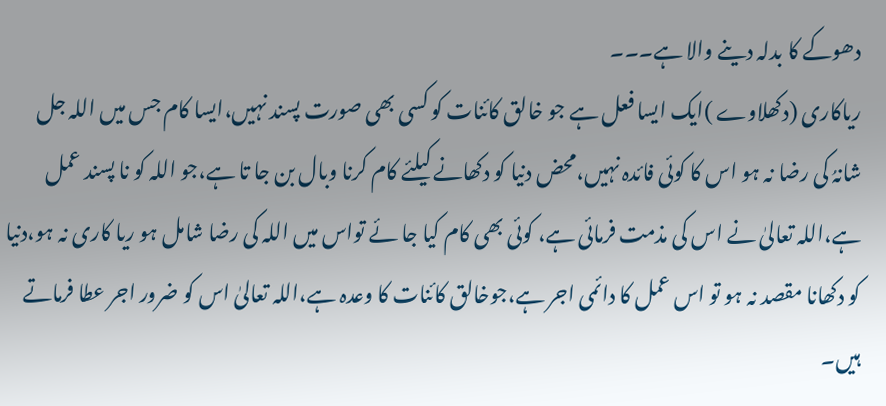دھوکے کا بدلہ دینے والا ہے۔۔۔
ریاکاری (دکھلاوے )ایک ایسا فعل ہے جو خالق کائنات کو کسی بھی صورت پسند نہیں،ایسا کام جس میں اللہ جل شانہُ کی رضا نہ ہو اس کا کوئی فائدہ نہیں،محض دنیا کو دکھانے کیلئے کام کرنا وبال بن جا تا ہے،جو اللہ کو نا پسند عمل ہے،اللہ تعالیٰ نے اس کی مذمت فرمائی ہے، کوئی بھی کام کیا جا ئے تواس میں اللہ کی رضا شامل ہو ریا کاری نہ ہو،دنیا کو دکھانا مقصد نہ ہو تو اس عمل کا دائمی اجر ہے،جوخالق کائنات کا وعدہ ہے،اللہ تعالیٰ اس کو ضرور اجر عطا فرماتے ہیں۔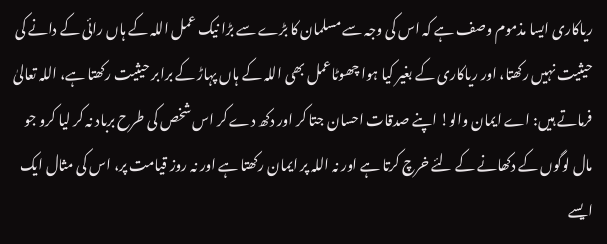ریاکاری ایسا مذموم وصف ہے کہ اس کی وجہ سے مسلمان کا بڑے سے بڑا نیک عمل اللہ کے ہاں رائی کے دانے کی حیثیت نہیں رکھتا، اور ریاکاری کے بغیر کیا ہوا چھوٹاعمل بھی اللہ کے ہاں پہاڑ کے برابر حیثیت رکھتا ہے، اللہ تعالیٰ فرماتے ہیں: اے ایمان والو! اپنے صدقات احسان جتا کر اور دکھ دے کر اس شخص کی طرح برباد نہ کر لیا کرو جو مال لوگوں کے دکھانے کے لئے خرچ کرتا ہے اور نہ اللہ پر ایمان رکھتا ہے اور نہ روز قیامت پر، اس کی مثال ایک ایسے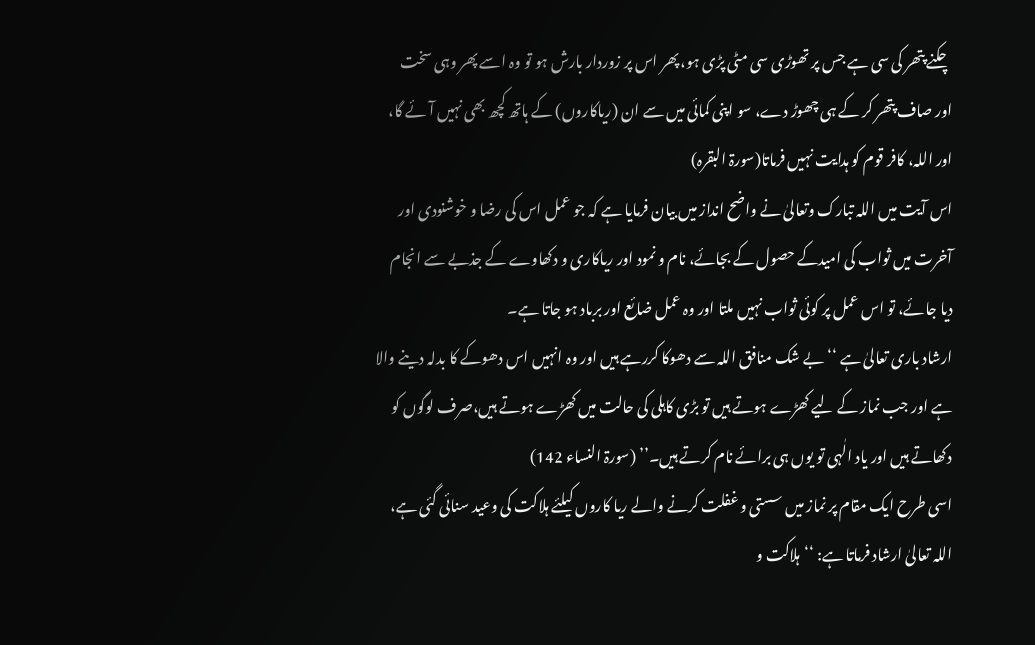چکنے پتھر کی سی ہے جس پر تھوڑی سی مٹی پڑی ہو، پھر اس پر زوردار بارش ہو تو وہ اسے پھر وہی سخت اور صاف پتھر کر کے ہی چھوڑ دے، سو اپنی کمائی میں سے ان (ریاکاروں) کے ہاتھ کچھ بھی نہیں آئے گا، اور اللہ، کافر قوم کو ہدایت نہیں فرماتا(سورۃ البقرہ)
اس آیت میں اللہ تبارک وتعالیٰ نے واضح انداز میں بیان فرمایا ہے کہ جو عمل اس کی رضا و خوشنودی اور آخرت میں ثواب کی امیدکے حصول کے بجائے، نام و نمود اور ریاکاری و دکھاوے کے جذبے سے انجام دیا جائے، تو اس عمل پر کوئی ثواب نہیں ملتا اور وہ عمل ضائع اور برباد ہو جاتا ہے۔
ارشاد باری تعالیٰ ہے ‘‘بے شک منافق اللہ سے دھوکا کررہے ہیں اور وہ انہیں اس دھوکے کا بدلہ دینے والا ہے اور جب نماز کے لیے کھڑے ہوتے ہیں تو بڑی کاہلی کی حالت میں کھڑے ہوتے ہیں،صرف لوگوں کو دکھاتے ہیں اور یاد الٰہی تو یوں ہی برائے نام کرتے ہیں۔’’ (سورۃ النساء 142)
اسی طرح ایک مقام پر نماز میں سستی و غفلت کرنے والے ریا کاروں کیلئے ہلاکت کی وعید سنائی گئی ہے، اللہ تعالیٰ ارشاد فرماتا ہے: ‘‘ہلاکت و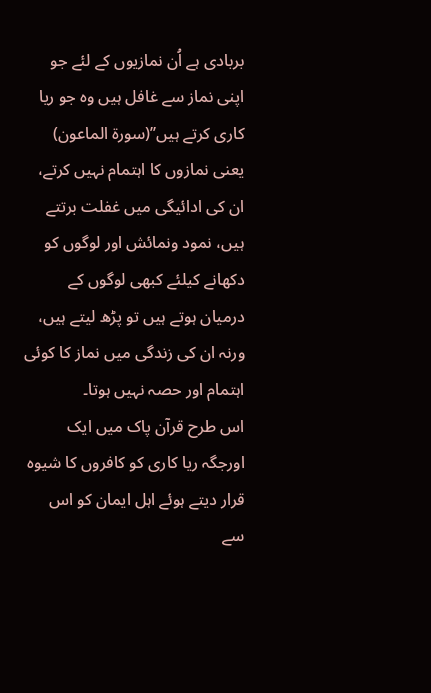بربادی ہے اُن نمازیوں کے لئے جو اپنی نماز سے غافل ہیں وہ جو ریا کاری کرتے ہیں’’(سورۃ الماعون) یعنی نمازوں کا اہتمام نہیں کرتے، ان کی ادائیگی میں غفلت برتتے ہیں، نمود ونمائش اور لوگوں کو دکھانے کیلئے کبھی لوگوں کے درمیان ہوتے ہیں تو پڑھ لیتے ہیں، ورنہ ان کی زندگی میں نماز کا کوئی اہتمام اور حصہ نہیں ہوتا۔
اس طرح قرآن پاک میں ایک اورجگہ ریا کاری کو کافروں کا شیوہ قرار دیتے ہوئے اہل ایمان کو اس سے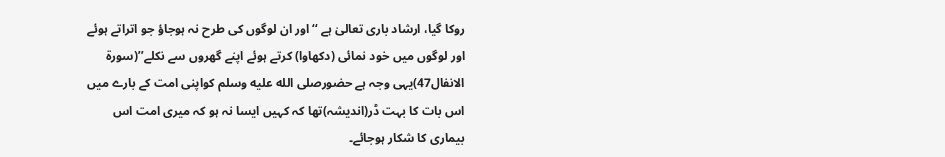روکا گیا، ارشاد باری تعالیٰ ہے ‘‘اور ان لوگوں کی طرح نہ ہوجاؤ جو اتراتے ہوئے اور لوگوں میں خود نمائی (دکھاوا) کرتے ہوئے اپنے گھروں سے نکلے’’(سورۃ الانفال47)یہی وجہ ہے حضورصلى الله عليه وسلم کواپنی امت کے بارے میں اس بات کا بہت ڈر(اندیشہ)تھا کہ کہیں ایسا نہ ہو کہ میری امت اس بیماری کا شکار ہوجائے۔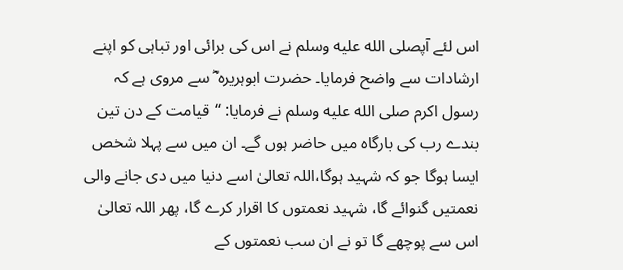اس لئے آپصلى الله عليه وسلم نے اس کی برائی اور تباہی کو اپنے ارشادات سے واضح فرمایا۔ حضرت ابوہریرہ ؓ سے مروی ہے کہ رسول اکرم صلى الله عليه وسلم نے فرمایا: ‘‘قیامت کے دن تین بندے رب کی بارگاہ میں حاضر ہوں گے۔ ان میں سے پہلا شخص ایسا ہوگا جو کہ شہید ہوگا،اللہ تعالیٰ اسے دنیا میں دی جانے والی نعمتیں گنوائے گا، شہید نعمتوں کا اقرار کرے گا، پھر اللہ تعالیٰ اس سے پوچھے گا تو نے ان سب نعمتوں کے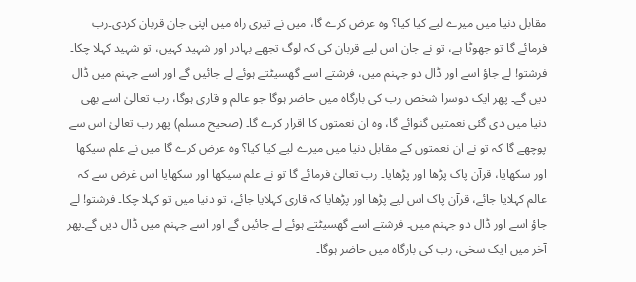مقابل دنیا میں میرے لیے کیا کیا؟ وہ عرض کرے گا، میں نے تیری راہ میں اپنی جان قربان کردی۔رب فرمائے گا تو جھوٹا ہے، تو نے جان اس لیے قربان کی کہ لوگ تجھے بہادر اور شہید کہیں، تو شہید کہلا چکا۔ فرشتو! لے جاؤ اسے اور ڈال دو جہنم میں، فرشتے اسے گھسیٹتے ہوئے لے جائیں گے اور اسے جہنم میں ڈال دیں گے۔ پھر ایک دوسرا شخص رب کی بارگاہ میں حاضر ہوگا جو عالم و قاری ہوگا، رب تعالیٰ اسے بھی دنیا میں دی گئی نعمتیں گنوائے گا، وہ ان نعمتوں کا اقرار کرے گا۔ (صحیح مسلم) پھر رب تعالیٰ اس سے پوچھے گا کہ تو نے ان نعمتوں کے مقابل دنیا میں میرے لیے کیا کیا؟ وہ عرض کرے گا میں نے علم سیکھا اور سکھایا، قرآن پاک پڑھا اور پڑھایا۔ رب تعالیٰ فرمائے گا تو نے علم سیکھا اور سکھایا اس غرض سے کہ عالم کہلایا جائے، قرآن پاک اس لیے پڑھا اور پڑھایا کہ قاری کہلایا جائے، تو دنیا میں تو کہلا چکا۔ فرشتو! لے جاؤ اسے اور ڈال دو جہنم میں۔ فرشتے اسے گھسیٹتے ہوئے لے جائیں گے اور اسے جہنم میں ڈال دیں گے۔پھر آخر میں ایک سخی، رب کی بارگاہ میں حاضر ہوگا۔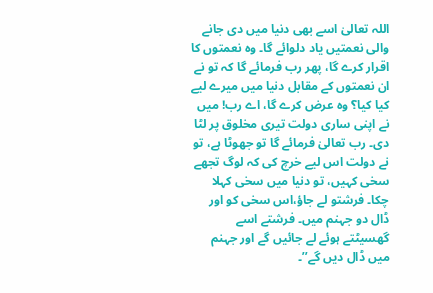اللہ تعالیٰ اسے بھی دنیا میں دی جانے والی نعمتیں یاد دلوائے گا۔ وہ نعمتوں کا اقرار کرے گا، پھر رب فرمائے گا کہ تو نے ان نعمتوں کے مقابل دنیا میں میرے لیے کیا کیا؟ وہ عرض کرے گا، اے رب! میں نے اپنی ساری دولت تیری مخلوق پر لٹا دی۔ رب تعالیٰ فرمائے گا تو جھوٹا ہے، تو نے دولت اس لیے خرچ کی کہ لوگ تجھے سخی کہیں، تو دنیا میں سخی کہلا چکا۔ فرشتو لے جاؤ،اس سخی کو اور ڈال دو جہنم میں۔ فرشتے اسے گھسیٹتے ہوئے لے جائیں گے اور جہنم میں ڈال دیں گے’’۔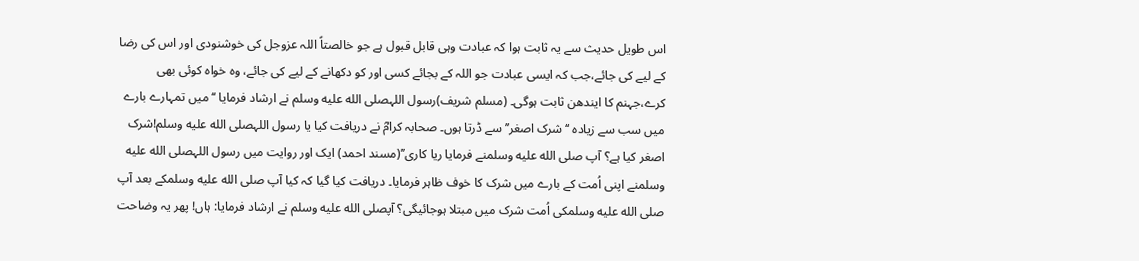اس طویل حدیث سے یہ ثابت ہوا کہ عبادت وہی قابل قبول ہے جو خالصتاً اللہ عزوجل کی خوشنودی اور اس کی رضا کے لیے کی جائے،جب کہ ایسی عبادت جو اللہ کے بجائے کسی اور کو دکھانے کے لیے کی جائے، وہ خواہ کوئی بھی کرے،جہنم کا ایندھن ثابت ہوگی۔ (مسلم شریف)رسول اللہصلى الله عليه وسلم نے ارشاد فرمایا ‘‘میں تمہارے بارے میں سب سے زیادہ ‘‘شرک اصغر’’ سے ڈرتا ہوں۔ صحابہ کرامؓ نے دریافت کیا یا رسول اللہصلى الله عليه وسلم!شرک اصغر کیا ہے؟ آپ صلى الله عليه وسلمنے فرمایا ریا کاری’’(مسند احمد) ایک اور روایت میں رسول اللہصلى الله عليه وسلمنے اپنی اُمت کے بارے میں شرک کا خوف ظاہر فرمایا۔ دریافت کیا گیا کہ کیا آپ صلى الله عليه وسلمکے بعد آپ صلى الله عليه وسلمکی اُمت شرک میں مبتلا ہوجائیگی؟ آپصلى الله عليه وسلم نے ارشاد فرمایا: ہاں! پھر یہ وضاحت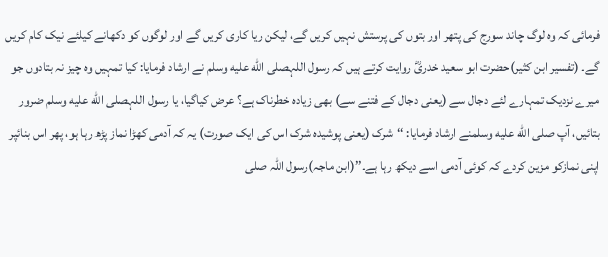فرمائی کہ وہ لوگ چاند سورج کی پتھر اور بتوں کی پرستش نہیں کریں گے، لیکن ریا کاری کریں گے اور لوگوں کو دکھانے کیلئے نیک کام کریں گے۔ (تفسیر ابن کثیر)حضرت ابو سعید خدریؓ روایت کرتے ہیں کہ رسول اللہصلى الله عليه وسلم نے ارشاد فرمایا: کیا تمہیں وہ چیز نہ بتادوں جو میرے نزدیک تمہارے لئے دجال سے (یعنی دجال کے فتنے سے) بھی زیادہ خطرناک ہے؟ عرض کیاگیا، یا رسول اللہصلى الله عليه وسلم ضرور بتائیں، آپ صلى الله عليه وسلمنے ارشاد فرمایا: ‘‘شرک (یعنی پوشیدہ شرک اس کی ایک صورت) یہ کہ آدمی کھڑا نماز پڑھ رہا ہو، پھر اس بنائپر اپنی نمازکو مزین کردے کہ کوئی آدمی اسے دیکھ رہا ہے۔’’(ابن ماجہ)رسول اللہ صلى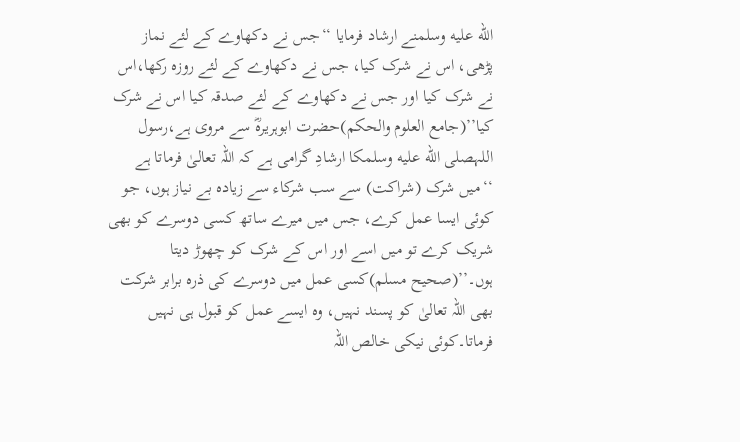الله عليه وسلمنے ارشاد فرمایا ‘‘جس نے دکھاوے کے لئے نماز پڑھی، اس نے شرک کیا، جس نے دکھاوے کے لئے روزہ رکھا،اس نے شرک کیا اور جس نے دکھاوے کے لئے صدقہ کیا اس نے شرک کیا’’(جامع العلوم والحکم)حضرت ابوہریرہؓ سے مروی ہے،رسول اللہصلى الله عليه وسلمکا ارشادِ گرامی ہے کہ اللہ تعالیٰ فرماتا ہے
‘‘میں شرک (شراکت) سے سب شرکاء سے زیادہ بے نیاز ہوں، جو کوئی ایسا عمل کرے، جس میں میرے ساتھ کسی دوسرے کو بھی شریک کرے تو میں اسے اور اس کے شرک کو چھوڑ دیتا ہوں۔’’(صحیح مسلم)کسی عمل میں دوسرے کی ذرہ برابر شرکت بھی اللہ تعالیٰ کو پسند نہیں، وہ ایسے عمل کو قبول ہی نہیں فرماتا۔کوئی نیکی خالص اللہ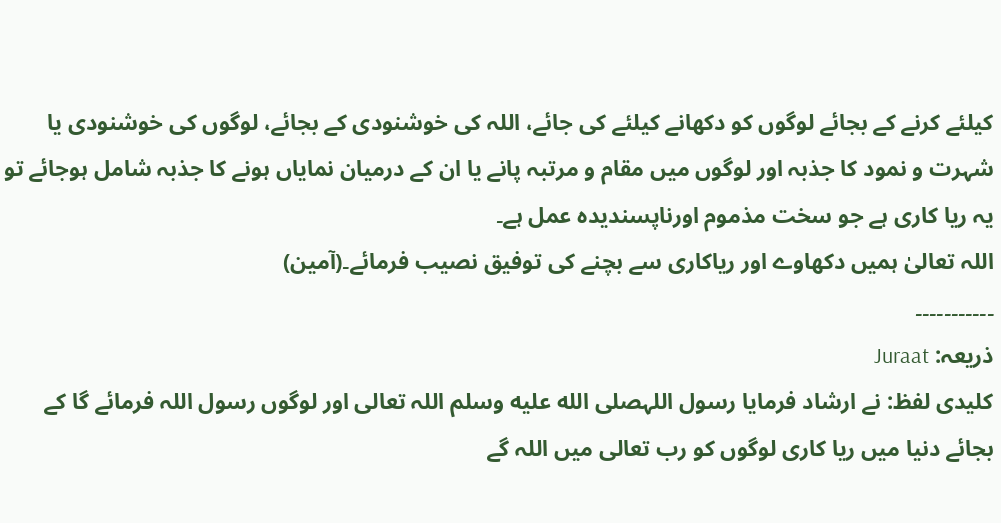کیلئے کرنے کے بجائے لوگوں کو دکھانے کیلئے کی جائے، اللہ کی خوشنودی کے بجائے، لوگوں کی خوشنودی یا شہرت و نمود کا جذبہ اور لوگوں میں مقام و مرتبہ پانے یا ان کے درمیان نمایاں ہونے کا جذبہ شامل ہوجائے تو یہ ریا کاری ہے جو سخت مذموم اورناپسندیدہ عمل ہے۔
اللہ تعالیٰ ہمیں دکھاوے اور ریاکاری سے بچنے کی توفیق نصیب فرمائے۔(آمین)
۔۔۔۔۔۔۔۔۔۔۔
ذریعہ: Juraat
کلیدی لفظ: نے ارشاد فرمایا رسول اللہصلى الله عليه وسلم اللہ تعالی اور لوگوں رسول اللہ فرمائے گا کے بجائے دنیا میں ریا کاری لوگوں کو رب تعالی میں اللہ گے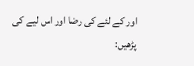اور کے لئے کی رضا اور اس لیے کی
پڑھیں: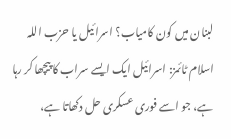لبنان میں کون کامیاب؟ اسرائیل یا حزب اللہ
اسلام ٹائمز: اسرائیل ایک ایسے سراب کا پیچھا کر رہا ہے، جو اسے فوری عسکری حل دکھاتا ہے،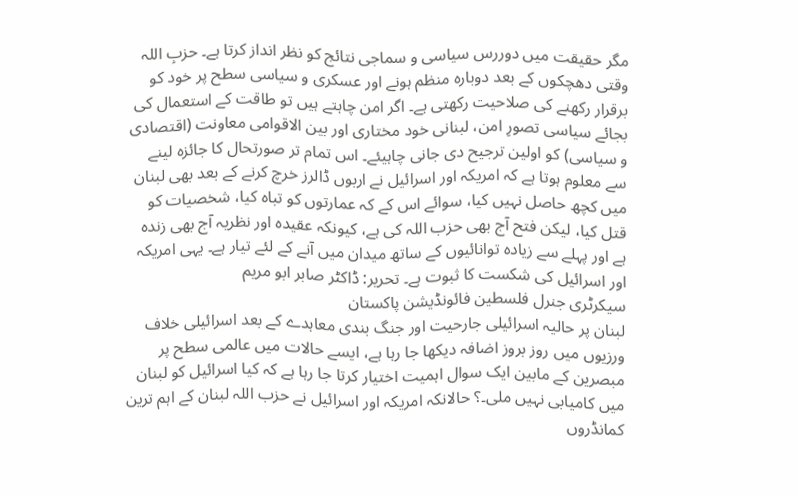مگر حقیقت میں دوررس سیاسی و سماجی نتائج کو نظر انداز کرتا ہے۔ حزبِ اللہ وقتی دھچکوں کے بعد دوبارہ منظم ہونے اور عسکری و سیاسی سطح پر خود کو برقرار رکھنے کی صلاحیت رکھتی ہے۔ اگر امن چاہتے ہیں تو طاقت کے استعمال کی بجائے سیاسی تصورِ امن، لبنانی خود مختاری اور بین الاقوامی معاونت (اقتصادی و سیاسی) کو اولین ترجیح دی جانی چاہیئے۔ اس تمام تر صورتحال کا جائزہ لینے سے معلوم ہوتا ہے کہ امریکہ اور اسرائیل نے اربوں ڈالرز خرچ کرنے کے بعد بھی لبنان میں کچھ حاصل نہیں کیا، سوائے اس کے کہ عمارتوں کو تباہ کیا، شخصیات کو قتل کیا، لیکن فتح آج بھی حزب اللہ کی ہے، کیونکہ عقیدہ اور نظریہ آج بھی زندہ ہے اور پہلے سے زیادہ توانائیوں کے ساتھ میدان میں آنے کے لئے تیار ہے۔ یہی امریکہ اور اسرائیل کی شکست کا ثبوت ہے۔ تحریر: ڈاکٹر صابر ابو مریم
سیکرٹری جنرل فلسطین فائونڈیشن پاکستان
لبنان پر حالیہ اسرائیلی جارحیت اور جنگ بندی معاہدے کے بعد اسرائیلی خلاف ورزیوں میں روز بروز اضافہ دیکھا جا رہا ہے، ایسے حالات میں عالمی سطح پر مبصرین کے مابین ایک سوال اہمیت اختیار کرتا جا رہا ہے کہ کیا اسرائیل کو لبنان میں کامیابی نہیں ملی۔؟ حالانکہ امریکہ اور اسرائیل نے حزب اللہ لبنان کے اہم ترین کمانڈروں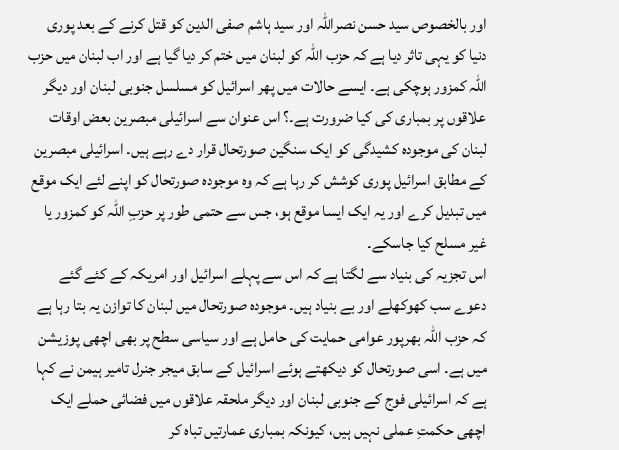اور بالخصوص سید حسن نصراللہ اور سید ہاشم صفی الدین کو قتل کرنے کے بعد پوری دنیا کو یہی تاثر دیا ہے کہ حزب اللہ کو لبنان میں ختم کر دیا گیا ہے اور اب لبنان میں حزب اللہ کمزور ہوچکی ہے۔ ایسے حالات میں پھر اسرائیل کو مسلسل جنوبی لبنان اور دیگر علاقوں پر بمباری کی کیا ضرورت ہے۔؟ اس عنوان سے اسرائیلی مبصرین بعض اوقات لبنان کی موجودہ کشیدگی کو ایک سنگین صورتحال قرار دے رہے ہیں۔ اسرائیلی مبصرین کے مطابق اسرائیل پوری کوشش کر رہا ہے کہ وہ موجودہ صورتحال کو اپنے لئے ایک موقع میں تبدیل کرے اور یہ ایک ایسا موقع ہو، جس سے حتمی طور پر حزبِ اللہ کو کمزور یا غیر مسلح کیا جاسکے۔
اس تجزیہ کی بنیاد سے لگتا ہے کہ اس سے پہلے اسرائیل اور امریکہ کے کئے گئے دعوے سب کھوکھلے اور بے بنیاد ہیں۔ موجودہ صورتحال میں لبنان کا توازن یہ بتا رہا ہے کہ حزب اللہ بھرپور عوامی حمایت کی حامل ہے اور سیاسی سطح پر بھی اچھی پوزیشن میں ہے۔ اسی صورتحال کو دیکھتے ہوئے اسرائیل کے سابق میجر جنرل تامیر ہیمن نے کہا ہے کہ اسرائیلی فوج کے جنوبی لبنان اور دیگر ملحقہ علاقوں میں فضائی حملے ایک اچھی حکمتِ عملی نہیں ہیں، کیونکہ بمباری عمارتیں تباہ کر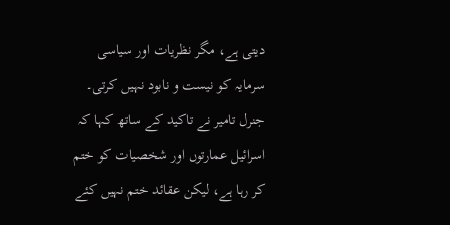دیتی ہے، مگر نظریات اور سیاسی سرمایہ کو نیست و نابود نہیں کرتی۔ جنرل تامیر نے تاکید کے ساتھ کہا کہ اسرائیل عمارتوں اور شخصیات کو ختم کر رہا ہے، لیکن عقائد ختم نہیں کئے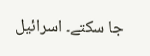جا سکتے۔ اسرائیل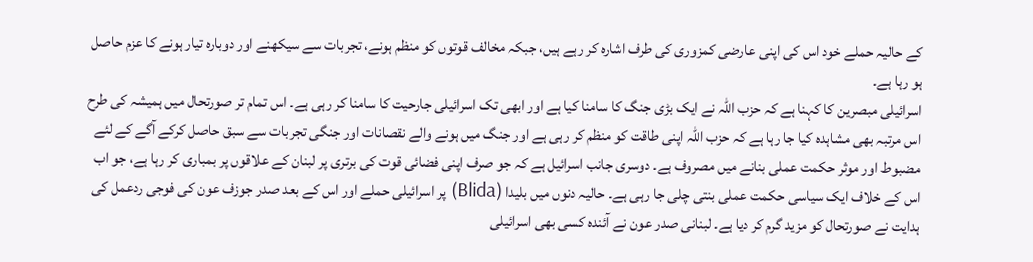کے حالیہ حملے خود اس کی اپنی عارضی کمزوری کی طرف اشارہ کر رہے ہیں، جبکہ مخالف قوتوں کو منظم ہونے، تجربات سے سیکھنے اور دوبارہ تیار ہونے کا عزم حاصل ہو رہا ہے۔
اسرائیلی مبصرین کا کہنا ہے کہ حزب اللہ نے ایک بڑی جنگ کا سامنا کیا ہے اور ابھی تک اسرائیلی جارحیت کا سامنا کر رہی ہے۔ اس تمام تر صورتحال میں ہمیشہ کی طرح اس مرتبہ بھی مشاہدہ کیا جا رہا ہے کہ حزب اللہ اپنی طاقت کو منظم کر رہی ہے اور جنگ میں ہونے والے نقصانات اور جنگی تجربات سے سبق حاصل کرکے آگے کے لئے مضبوط اور موثر حکمت عملی بنانے میں مصروف ہے۔ دوسری جانب اسرائیل ہے کہ جو صرف اپنی فضائی قوت کی برتری پر لبنان کے علاقوں پر بمباری کر رہا ہے، جو اب اس کے خلاف ایک سیاسی حکمت عملی بنتی چلی جا رہی ہے۔ حالیہ دنوں میں بلیدا (Blida) پر اسرائیلی حملے اور اس کے بعد صدر جوزف عون کی فوجی ردعمل کی ہدایت نے صورتحال کو مزید گرم کر دیا ہے۔ لبنانی صدر عون نے آئندہ کسی بھی اسرائیلی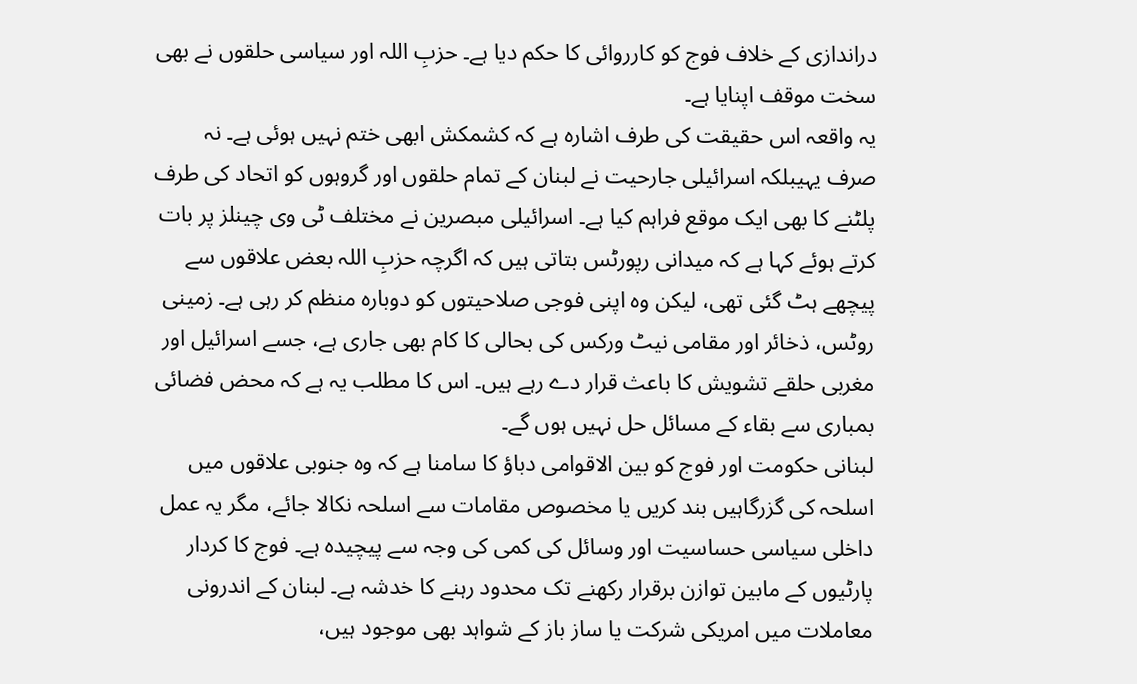دراندازی کے خلاف فوج کو کارروائی کا حکم دیا ہے۔ حزبِ اللہ اور سیاسی حلقوں نے بھی سخت موقف اپنایا ہے۔
یہ واقعہ اس حقیقت کی طرف اشارہ ہے کہ کشمکش ابھی ختم نہیں ہوئی ہے۔ نہ صرف یہیبلکہ اسرائیلی جارحیت نے لبنان کے تمام حلقوں اور گروہوں کو اتحاد کی طرف پلٹنے کا بھی ایک موقع فراہم کیا ہے۔ اسرائیلی مبصرین نے مختلف ٹی وی چینلز پر بات کرتے ہوئے کہا ہے کہ میدانی رپورٹس بتاتی ہیں کہ اگرچہ حزبِ اللہ بعض علاقوں سے پیچھے ہٹ گئی تھی، لیکن وہ اپنی فوجی صلاحیتوں کو دوبارہ منظم کر رہی ہے۔ زمینی روٹس، ذخائر اور مقامی نیٹ ورکس کی بحالی کا کام بھی جاری ہے، جسے اسرائیل اور مغربی حلقے تشویش کا باعث قرار دے رہے ہیں۔ اس کا مطلب یہ ہے کہ محض فضائی بمباری سے بقاء کے مسائل حل نہیں ہوں گے۔
لبنانی حکومت اور فوج کو بین الاقوامی دباؤ کا سامنا ہے کہ وہ جنوبی علاقوں میں اسلحہ کی گزرگاہیں بند کریں یا مخصوص مقامات سے اسلحہ نکالا جائے، مگر یہ عمل داخلی سیاسی حساسیت اور وسائل کی کمی کی وجہ سے پیچیدہ ہے۔ فوج کا کردار پارٹیوں کے مابین توازن برقرار رکھنے تک محدود رہنے کا خدشہ ہے۔ لبنان کے اندرونی معاملات میں امریکی شرکت یا ساز باز کے شواہد بھی موجود ہیں،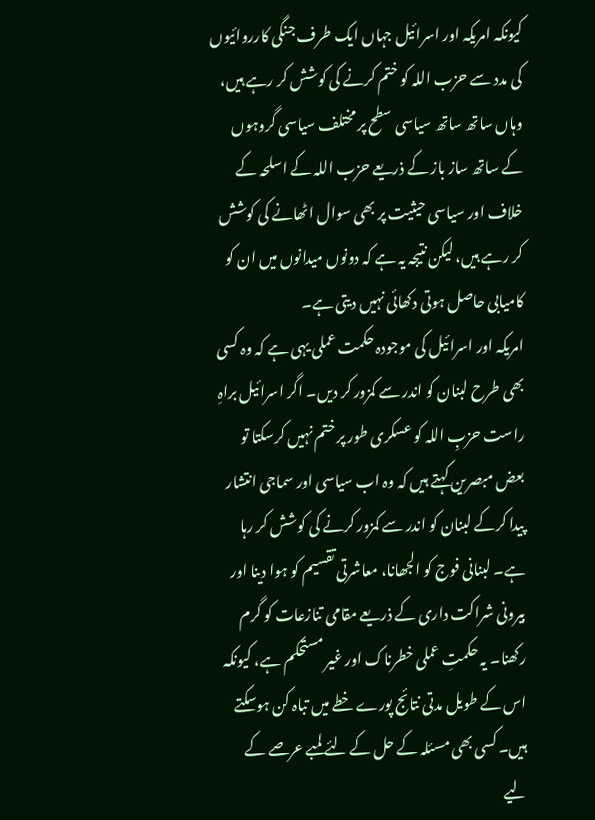کیونکہ امریکہ اور اسرائیل جہاں ایک طرف جنگی کارروائیوں کی مدد سے حزب اللہ کو ختم کرنے کی کوشش کر رہے ہیں، وہاں ساتھ ساتھ سیاسی سطح پر مختلف سیاسی گروہوں کے ساتھ ساز باز کے ذریعے حزب اللہ کے اسلحہ کے خلاف اور سیاسی حیثیت پر بھی سوال اٹھانے کی کوشش کر رہے ہیں، لیکن نتیجہ یہ ہے کہ دونوں میدانوں میں ان کو کامیابی حاصل ہوتی دکھائی نہیں دیتی ہے۔
امریکہ اور اسرائیل کی موجودہ حکمت عملی یہی ہے کہ وہ کسی بھی طرح لبنان کو اندر سے کمزور کر دیں۔ اگر اسرائیل براہِ راست حزبِ اللہ کو عسکری طور پر ختم نہیں کرسکتا تو بعض مبصرین کہتے ہیں کہ وہ اب سیاسی اور سماجی انتشار پیدا کرکے لبنان کو اندر سے کمزور کرنے کی کوشش کر رہا ہے۔ لبنانی فوج کو الجھانا، معاشرتی تقسیم کو ہوا دینا اور بیرونی شراکت داری کے ذریعے مقامی تنازعات کو گرم رکھنا۔ یہ حکمتِ عملی خطرناک اور غیر مستحکم ہے، کیونکہ اس کے طویل مدتی نتائج پورے خطے میں تباہ کن ہوسکتے ہیں۔ کسی بھی مسئلہ کے حل کے لئے لمبے عرصے کے لیے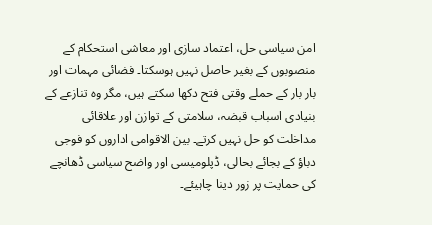امن سیاسی حل، اعتماد سازی اور معاشی استحکام کے منصوبوں کے بغیر حاصل نہیں ہوسکتا۔ فضائی مہمات اور بار بار کے حملے وقتی فتح دکھا سکتے ہیں، مگر وہ تنازعے کے بنیادی اسباب قبضہ، سلامتی کے توازن اور علاقائی مداخلت کو حل نہیں کرتے۔ بین الاقوامی اداروں کو فوجی دباؤ کے بجائے بحالی، ڈپلومیسی اور واضح سیاسی ڈھانچے کی حمایت پر زور دینا چاہیئے۔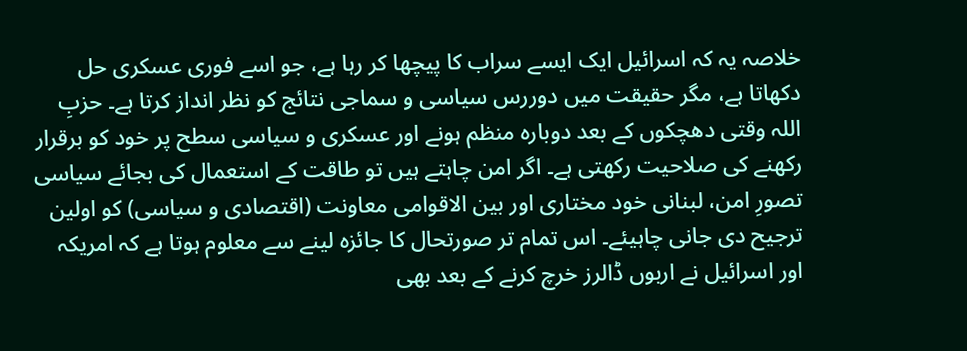خلاصہ یہ کہ اسرائیل ایک ایسے سراب کا پیچھا کر رہا ہے، جو اسے فوری عسکری حل دکھاتا ہے، مگر حقیقت میں دوررس سیاسی و سماجی نتائج کو نظر انداز کرتا ہے۔ حزبِ اللہ وقتی دھچکوں کے بعد دوبارہ منظم ہونے اور عسکری و سیاسی سطح پر خود کو برقرار رکھنے کی صلاحیت رکھتی ہے۔ اگر امن چاہتے ہیں تو طاقت کے استعمال کی بجائے سیاسی تصورِ امن، لبنانی خود مختاری اور بین الاقوامی معاونت (اقتصادی و سیاسی) کو اولین ترجیح دی جانی چاہیئے۔ اس تمام تر صورتحال کا جائزہ لینے سے معلوم ہوتا ہے کہ امریکہ اور اسرائیل نے اربوں ڈالرز خرچ کرنے کے بعد بھی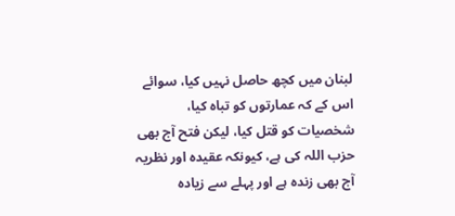لبنان میں کچھ حاصل نہیں کیا، سوائے اس کے کہ عمارتوں کو تباہ کیا، شخصیات کو قتل کیا، لیکن فتح آج بھی حزب اللہ کی ہے، کیونکہ عقیدہ اور نظریہ آج بھی زندہ ہے اور پہلے سے زیادہ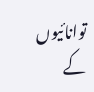توانائیوں کے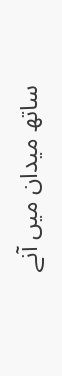ساتھ میدان میں آنے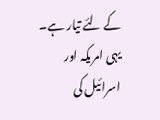کے لئے تیار ہے۔ یہی امریکہ اور اسرائیل کی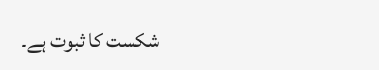شکست کا ثبوت ہے۔